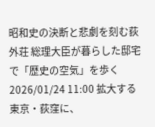昭和史の決断と悲劇を刻む荻外荘 総理大臣が暮らした邸宅で「歴史の空気」を歩く 2026/01/24 11:00 拡大する 東京・荻窪に、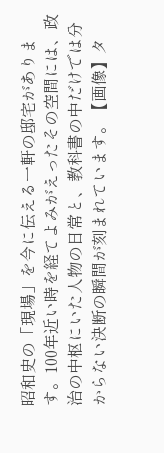昭和史の「現場」を今に伝える一軒の邸宅があります。100年近い時を経てよみがえったその空間には、政治の中枢にいた人物の日常と、教科書の中だけでは分からない決断の瞬間が刻まれています。【画像】タ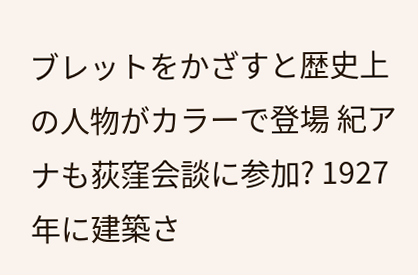ブレットをかざすと歴史上の人物がカラーで登場 紀アナも荻窪会談に参加? 1927年に建築さ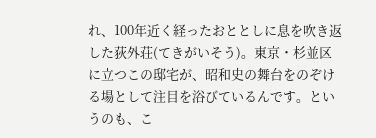れ、100年近く経ったおととしに息を吹き返した荻外荘(てきがいそう)。東京・杉並区に立つこの邸宅が、昭和史の舞台をのぞける場として注目を浴びているんです。というのも、こ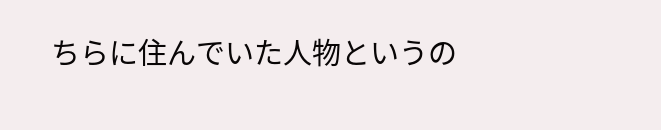ちらに住んでいた人物というの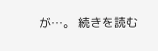が…。 続きを読む